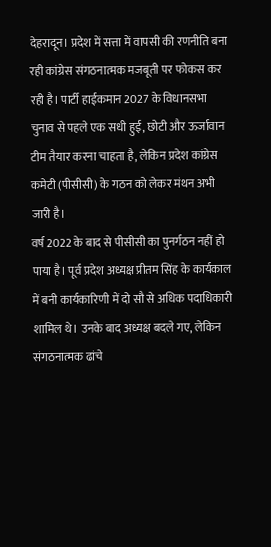देहरादून। प्रदेश में सत्ता में वापसी की रणनीति बना रही कांग्रेस संगठनात्मक मजबूती पर फोकस कर रही है। पार्टी हाईकमान 2027 के विधानसभा चुनाव से पहले एक सधी हुई, छोटी और ऊर्जावान टीम तैयार करना चाहता है, लेकिन प्रदेश कांग्रेस कमेटी (पीसीसी) के गठन को लेकर मंथन अभी जारी है।
वर्ष 2022 के बाद से पीसीसी का पुनर्गठन नहीं हो पाया है। पूर्व प्रदेश अध्यक्ष प्रीतम सिंह के कार्यकाल में बनी कार्यकारिणी में दो सौ से अधिक पदाधिकारी शामिल थे। उनके बाद अध्यक्ष बदले गए, लेकिन संगठनात्मक ढांचे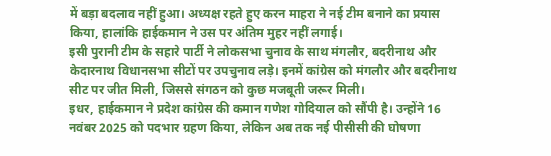में बड़ा बदलाव नहीं हुआ। अध्यक्ष रहते हुए करन माहरा ने नई टीम बनाने का प्रयास किया, हालांकि हाईकमान ने उस पर अंतिम मुहर नहीं लगाई।
इसी पुरानी टीम के सहारे पार्टी ने लोकसभा चुनाव के साथ मंगलौर, बदरीनाथ और केदारनाथ विधानसभा सीटों पर उपचुनाव लड़े। इनमें कांग्रेस को मंगलौर और बदरीनाथ सीट पर जीत मिली, जिससे संगठन को कुछ मजबूती जरूर मिली।
इधर, हाईकमान ने प्रदेश कांग्रेस की कमान गणेश गोदियाल को सौंपी है। उन्होंने 16 नवंबर 2025 को पदभार ग्रहण किया, लेकिन अब तक नई पीसीसी की घोषणा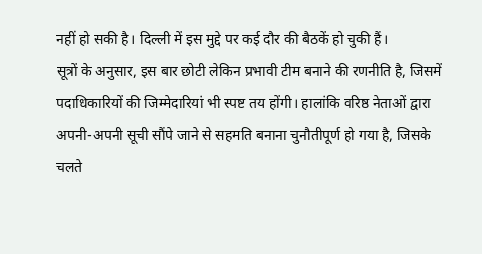नहीं हो सकी है। दिल्ली में इस मुद्दे पर कई दौर की बैठकें हो चुकी हैं।
सूत्रों के अनुसार, इस बार छोटी लेकिन प्रभावी टीम बनाने की रणनीति है, जिसमें पदाधिकारियों की जिम्मेदारियां भी स्पष्ट तय होंगी। हालांकि वरिष्ठ नेताओं द्वारा अपनी-अपनी सूची सौंपे जाने से सहमति बनाना चुनौतीपूर्ण हो गया है, जिसके चलते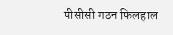पीसीसी गठन फिलहाल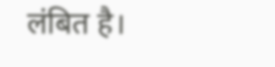लंबित है।